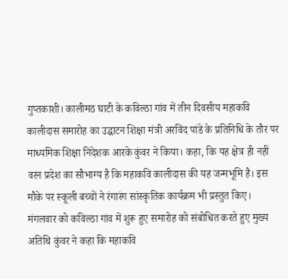गुप्तकाशी। कालीमठ घाटी के कविल्ठा गांव में तीन दिवसीय महाकवि कालीदास समारोह का उद्घाटन शिक्षा मंत्री अरविंद पांडे के प्रतिनिधि के तौर पर माध्यमिक शिक्षा निदेशक आरके कुंवर ने किया। कहा, कि यह क्षेत्र ही नहीं वरन प्रदेश का सौभाग्य है कि महाकवि कालीदास की यह जन्मभूमि है। इस मौके पर स्कूली बच्चों ने रंगारंग सांस्कृतिक कार्यक्रम भी प्रस्तुत किए।
मंगलवार को कविल्ठा गांव में शुरू हुए समारोह को संबोधित करते हुए मुख्य अतिथि कुंवर ने कहा कि महाकवि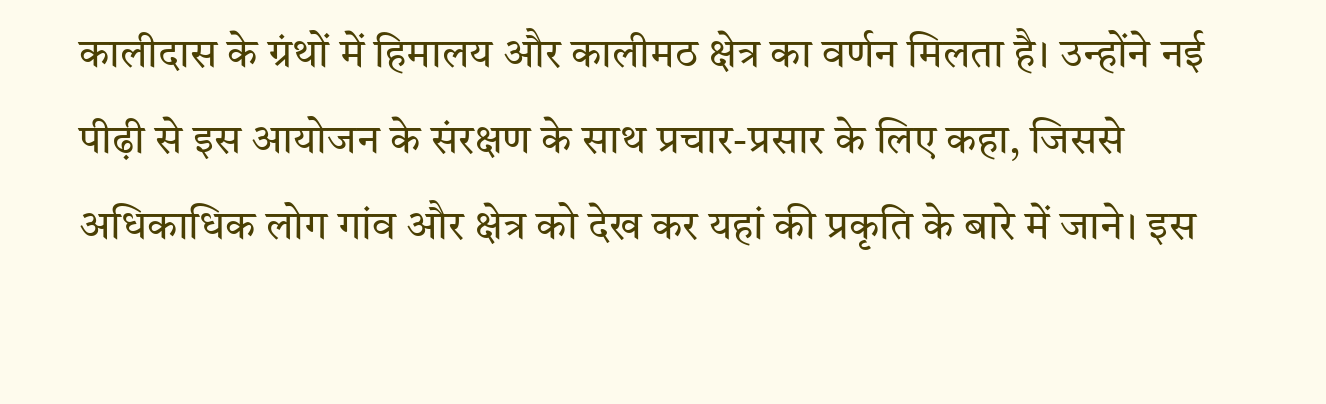कालीदास के ग्रंथों में हिमालय और कालीमठ क्षेत्र का वर्णन मिलता है। उन्होंने नई पीढ़ी से इस आयोजन के संरक्षण के साथ प्रचार-प्रसार के लिए कहा, जिससे अधिकाधिक लोग गांव और क्षेत्र को देख कर यहां की प्रकृति के बारे में जाने। इस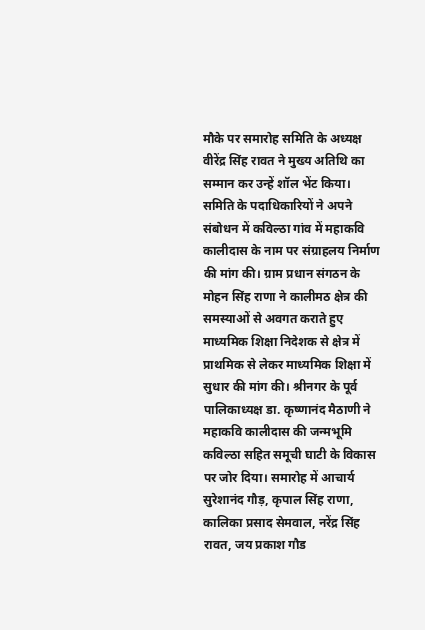मौके पर समारोह समिति के अध्यक्ष वीरेंद्र सिंह रावत ने मुख्य अतिथि का सम्मान कर उन्हें शॉल भेंट किया। समिति के पदाधिकारियों ने अपने संबोधन में कविल्ठा गांव में महाकवि कालीदास के नाम पर संग्राहलय निर्माण की मांग की। ग्राम प्रधान संगठन के मोहन सिंह राणा ने कालीमठ क्षेत्र की समस्याओं से अवगत कराते हुए माध्यमिक शिक्षा निदेशक से क्षेत्र में प्राथमिक से लेकर माध्यमिक शिक्षा में सुधार की मांग की। श्रीनगर के पूर्व पालिकाध्यक्ष डा. कृष्णानंद मैठाणी ने महाकवि कालीदास की जन्मभूमि कविल्ठा सहित समूची घाटी के विकास पर जोर दिया। समारोह में आचार्य सुरेशानंद गौड़, कृपाल सिंह राणा, कालिका प्रसाद सेमवाल, नरेंद्र सिंह रावत, जय प्रकाश गौड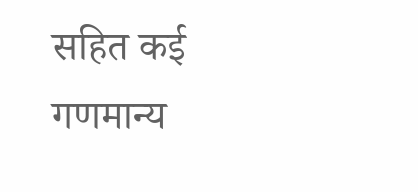सहित कई गणमान्य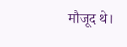मौजूद थे।